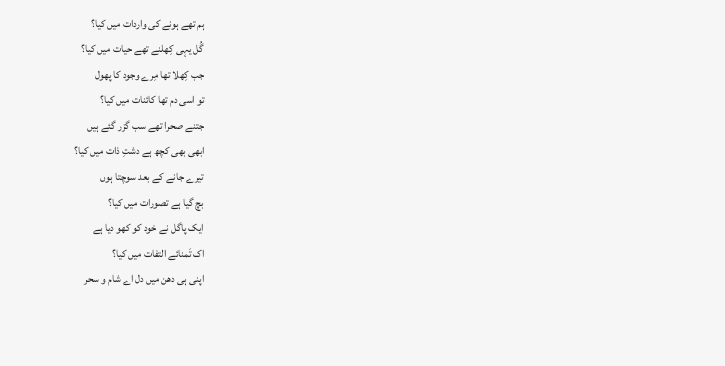ہم تھے ہونے کی واردات میں کیا؟
گُل یہی کِھلنے تھے حیات میں کیا؟
جب کِھلا تھا مِرے وجود کا پھول
تو اسی دم تھا کائنات میں کیا؟
جتنے صحرا تھے سب گزر گئے ہیں
ابھی بھی کچھ ہے دشتِ ذات میں کیا؟
تیرے جانے کے بعد سوچتا ہوں
بچ گیا ہے تصورات میں کیا؟
ایک پاگل نے خود کو کھو دیا ہے
اک تَمنائے التفات میں کیا؟
اپنی ہی دھن میں دل اے شام و سحر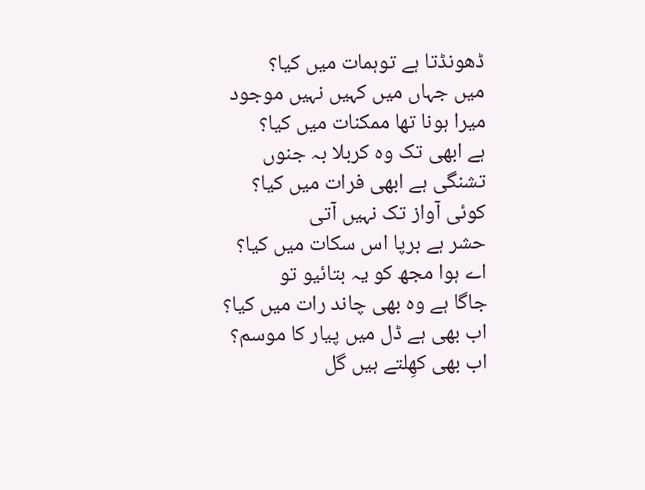ڈھونڈتا ہے توہمات میں کیا؟
میں جہاں میں کہیں نہیں موجود
میرا ہونا تھا ممکنات میں کیا؟
ہے ابھی تک وہ کربلا بہ جنوں
تشنگی ہے ابھی فرات میں کیا؟
کوئی آواز تک نہیں آتی
حشر ہے برپا اس سکات میں کیا؟
اے ہوا مجھ کو یہ بتائیو تو
جاگا ہے وہ بھی چاند رات میں کیا؟
اب بھی ہے ڈل میں پیار کا موسم؟
اب بھی کھِلتے ہیں گل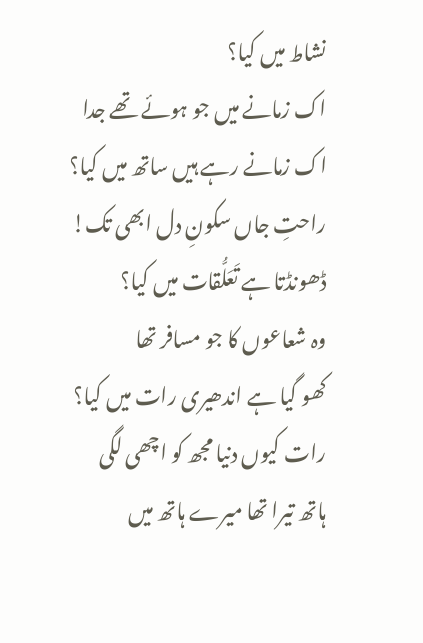نشاط میں کیا؟
اک زمانے میں جو ہوئے تھے جدا
اک زمانے رہے ہیں ساتھ میں کیا؟
راحتِ جاں سکونِ دل ابھی تک!
ڈھونڈتا ہے تَعَلُّقات میں کیا؟
وہ شعاعوں کا جو مسافر تھا
کھو گیا ہے اندھیری رات میں کیا؟
رات کیوں دنیا مجھ کو اچھی لگی
ہاتھ تیرا تھا میرے ہاتھ میں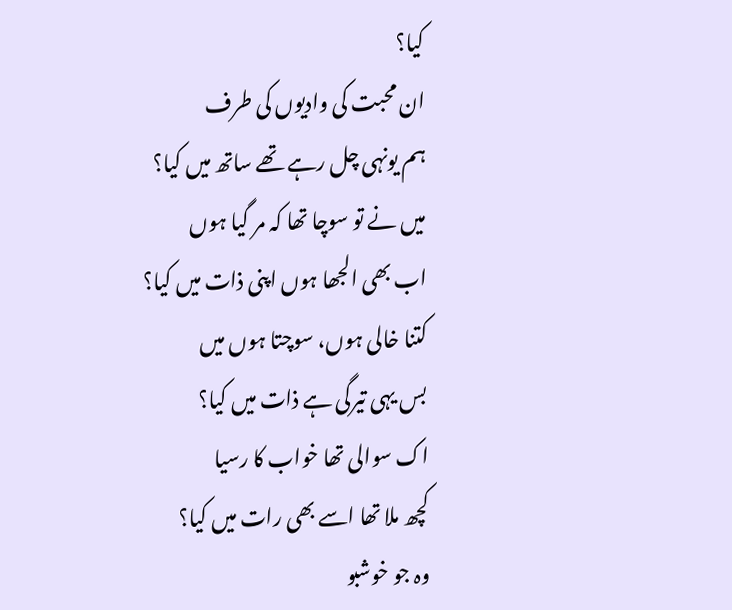کیا؟
ان محبت کی وادیوں کی طرف
ہم یونہی چل رہے تھے ساتھ میں کیا؟
میں نے تو سوچا تھا کہ مر گیا ہوں
اب بھی الجھا ہوں اپنی ذات میں کیا؟
کتنا خالی ہوں، سوچتا ہوں میں
بس یہی تیرگی ہے ذات میں کیا؟
اک سوالی تھا خواب کا رسیا
کچھ ملا تھا اسے بھی رات میں کیا؟
وہ جو خوشبو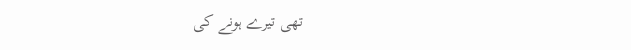تھی تیرے ہونے کی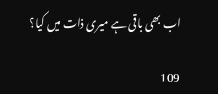اب بھی باقی ہے میری ذات میں کیا؟

109